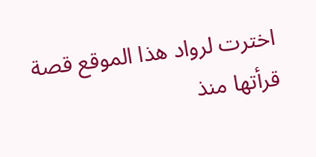اخترت لرواد هذا الموقع قصة قرأتها منذ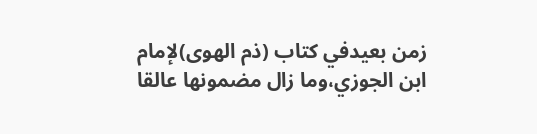زمن بعيدفي كتاب (ذم الهوى)لإمام ابن الجوزي،وما زال مضمونها عالقا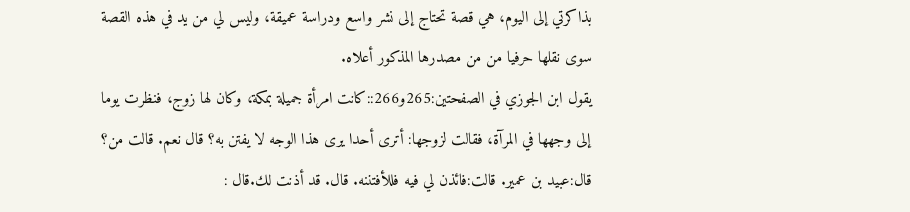بذاكرتي إلى اليوم، هي قصة تحتاج إلى نشر واسع ودراسة عميقة، وليس لي من يد في هذه القصة سوى نقلها حرفيا من من مصدرها المذكور أعلاه.
يقول ابن الجوزي في الصفحتين:265و266::كانت امرأة جميلة بمكة، وكان لها زوج، فنظرت يوما إلى وجهها في المرآة، فقالت لزوجها: أترى أحدا يرى هذا الوجه لا يفتن به؟ قال نعم. قالت من؟ قال:عبيد بن عمير. قالت:فائذن لي فيه فللأفتننه. قال. قد أذنت لك.قال :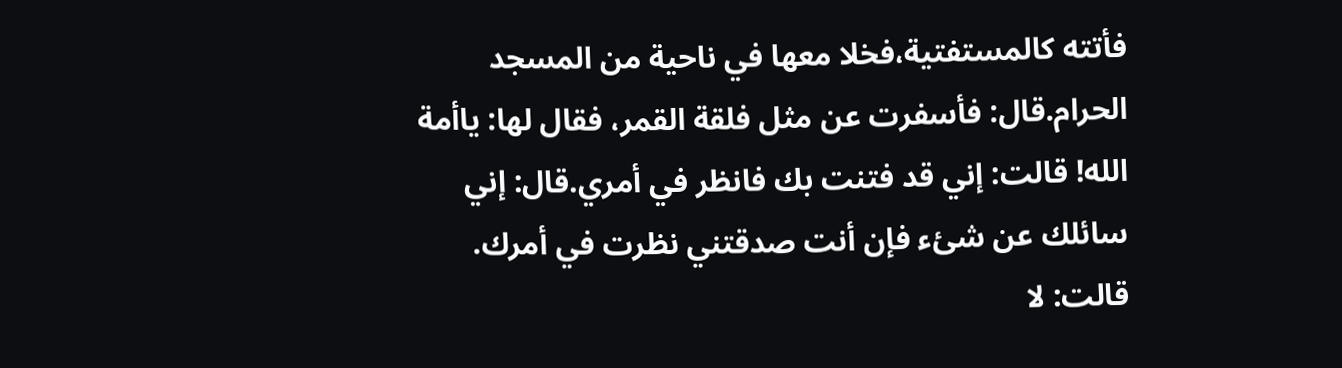فأتته كالمستفتية،فخلا معها في ناحية من المسجد الحرام.قال: فأسفرت عن مثل فلقة القمر، فقال لها: ياأمة الله! قالت: إني قد فتنت بك فانظر في أمري.قال: إني سائلك عن شئء فإن أنت صدقتني نظرت في أمرك. قالت: لا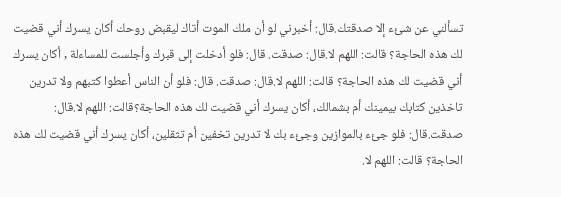تسألني عن شئء إلا صدقتك.قال: أخبرني لو أن ملك الموت أتاك ليقبض روحك أكان يسرك أني قضيت لك هذه الحاجة؟ قالت: اللهم لا.قال: صدقت. قال: فلو أدخلت إلى قبرك وأجلست للمساءلة , أكان يسرك أني قضيت لك هذه الحاجة؟ قالت: اللهم لا.قال: صدقت. قال: فلو أن الناس أعطوا كتبهم ولا تدرين تاخذين كتابك بيمينك أم بشمالك، أكان يسرك أني قضيت لك هذه الحاجة؟قالت: اللهم لا.قال: صدقت.قال: فلو جئء بالموازين وجئء بك لا تدرين تخفين أم تثقلين، أكان يسرك أني قضيت لك هذه الحاجة؟ قالت: اللهم لا.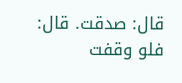قال: صدقت. قال: فلو وقفت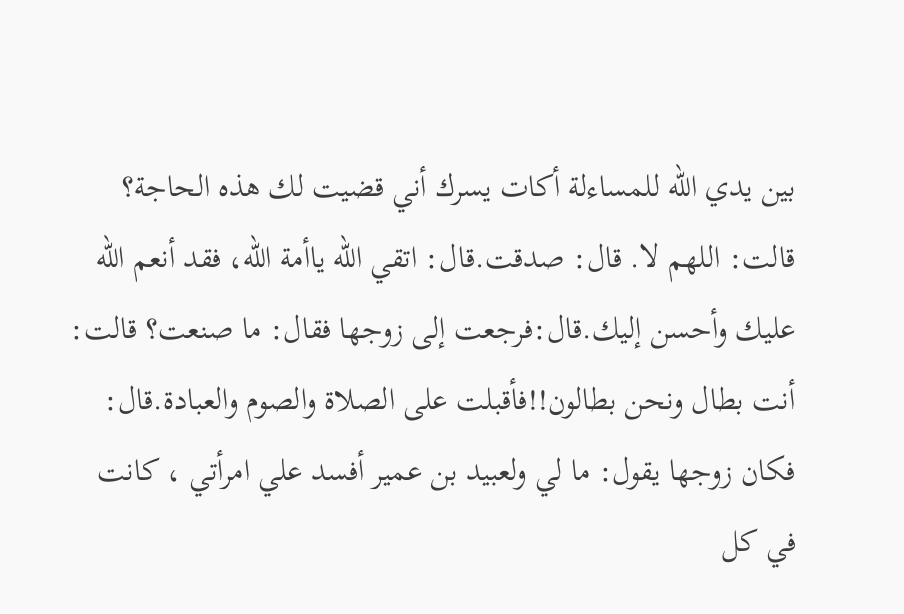بين يدي الله للمساءلة أكات يسرك أني قضيت لك هذه الحاجة؟ قالت: اللهم لا. قال: صدقت.قال: اتقي الله ياأمة الله، فقد أنعم الله عليك وأحسن إليك.قال:فرجعت إلى زوجها فقال: ما صنعت؟ قالت: أنت بطال ونحن بطالون!!فأقبلت على الصلاة والصوم والعبادة.قال: فكان زوجها يقول: ما لي ولعبيد بن عمير أفسد علي امرأتي ، كانت في كل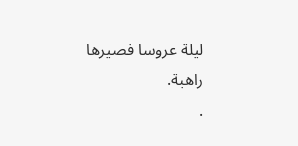ليلة عروسا فصيرها راهبة.
.